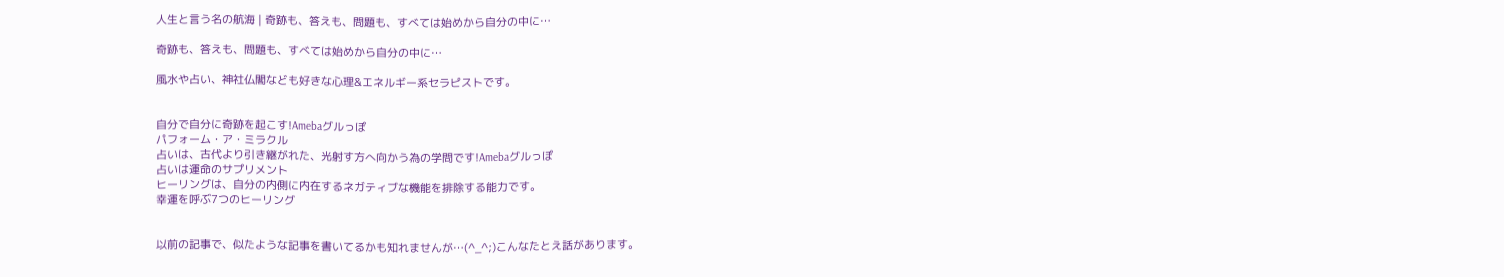人生と言う名の航海 | 奇跡も、答えも、問題も、すべては始めから自分の中に…

奇跡も、答えも、問題も、すべては始めから自分の中に…

風水や占い、神社仏閣なども好きな心理&エネルギー系セラピストです。


自分で自分に奇跡を起こす!Amebaグルっぽ
パフォーム・ア・ミラクル
占いは、古代より引き継がれた、光射す方へ向かう為の学問です!Amebaグルっぽ
占いは運命のサプリメント
ヒーリングは、自分の内側に内在するネガティブな機能を排除する能力です。
幸運を呼ぶ7つのヒーリング


以前の記事で、似たような記事を書いてるかも知れませんが…(^_^;)こんなたとえ話があります。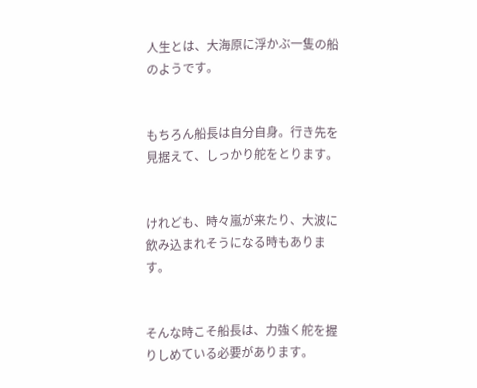人生とは、大海原に浮かぶ一隻の船のようです。


もちろん船長は自分自身。行き先を見据えて、しっかり舵をとります。


けれども、時々嵐が来たり、大波に飲み込まれそうになる時もあります。


そんな時こそ船長は、力強く舵を握りしめている必要があります。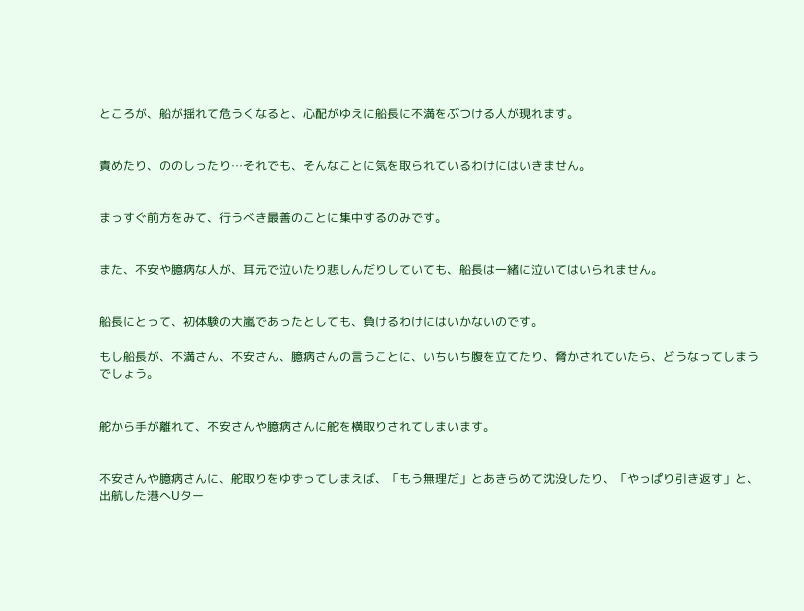ところが、船が揺れて危うくなると、心配がゆえに船長に不満をぶつける人が現れます。


責めたり、ののしったり…それでも、そんなことに気を取られているわけにはいきません。


まっすぐ前方をみて、行うべき最善のことに集中するのみです。


また、不安や臆病な人が、耳元で泣いたり悲しんだりしていても、船長は一緒に泣いてはいられません。


船長にとって、初体験の大嵐であったとしても、負けるわけにはいかないのです。

もし船長が、不満さん、不安さん、臆病さんの言うことに、いちいち腹を立てたり、脅かされていたら、どうなってしまうでしょう。


舵から手が離れて、不安さんや臆病さんに舵を横取りされてしまいます。


不安さんや臆病さんに、舵取りをゆずってしまえば、「もう無理だ」とあきらめて沈没したり、「やっぱり引き返す」と、出航した港へUター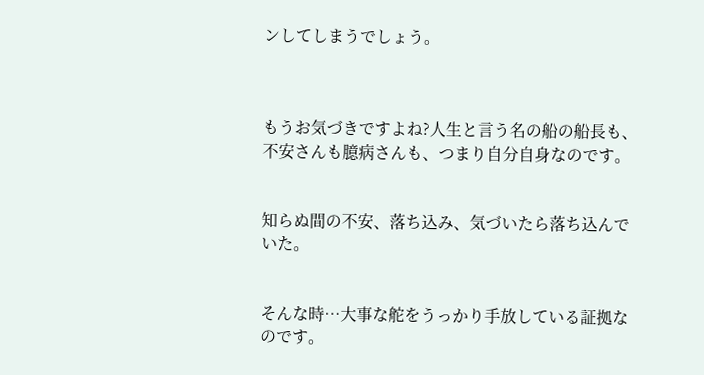ンしてしまうでしょう。



もうお気づきですよね?人生と言う名の船の船長も、不安さんも臆病さんも、つまり自分自身なのです。


知らぬ間の不安、落ち込み、気づいたら落ち込んでいた。


そんな時…大事な舵をうっかり手放している証拠なのです。